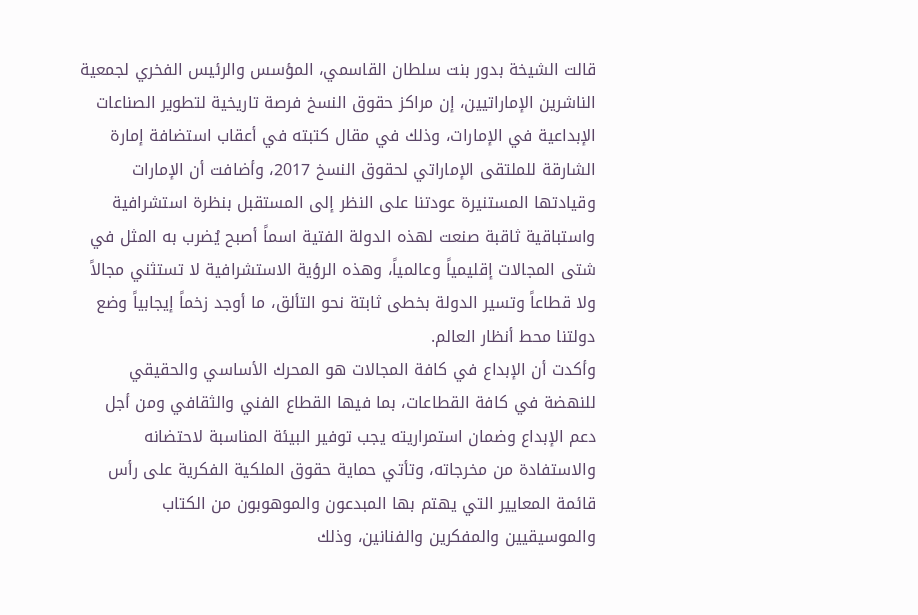قالت الشيخة بدور بنت سلطان القاسمي، المؤسس والرئيس الفخري لجمعية الناشرين الإماراتيين، إن مراكز حقوق النسخ فرصة تاريخية لتطوير الصناعات الإبداعية في الإمارات، وذلك في مقال كتبته في أعقاب استضافة إمارة الشارقة للملتقى الإماراتي لحقوق النسخ 2017، وأضافت أن الإمارات وقيادتها المستنيرة عودتنا على النظر إلى المستقبل بنظرة استشرافية واستباقية ثاقبة صنعت لهذه الدولة الفتية اسماً أصبح يُضرب به المثل في شتى المجالات إقليمياً وعالمياً، وهذه الرؤية الاستشرافية لا تستثني مجالاً ولا قطاعاً وتسير الدولة بخطى ثابتة نحو التألق، ما أوجد زخماً إيجابياً وضع دولتنا محط أنظار العالم.
وأكدت أن الإبداع في كافة المجالات هو المحرك الأساسي والحقيقي للنهضة في كافة القطاعات، بما فيها القطاع الفني والثقافي ومن أجل دعم الإبداع وضمان استمراريته يجب توفير البيئة المناسبة لاحتضانه والاستفادة من مخرجاته، وتأتي حماية حقوق الملكية الفكرية على رأس قائمة المعايير التي يهتم بها المبدعون والموهوبون من الكتاب والموسيقيين والمفكرين والفنانين، وذلك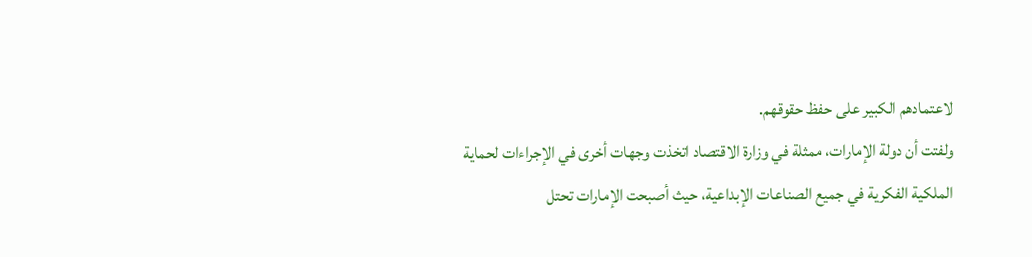لاعتمادهم الكبير على حفظ حقوقهم.
ولفتت أن دولة الإمارات، ممثلة في وزارة الاقتصاد اتخذت وجهات أخرى في الإجراءات لحماية الملكية الفكرية في جميع الصناعات الإبداعية، حيث أصبحت الإمارات تحتل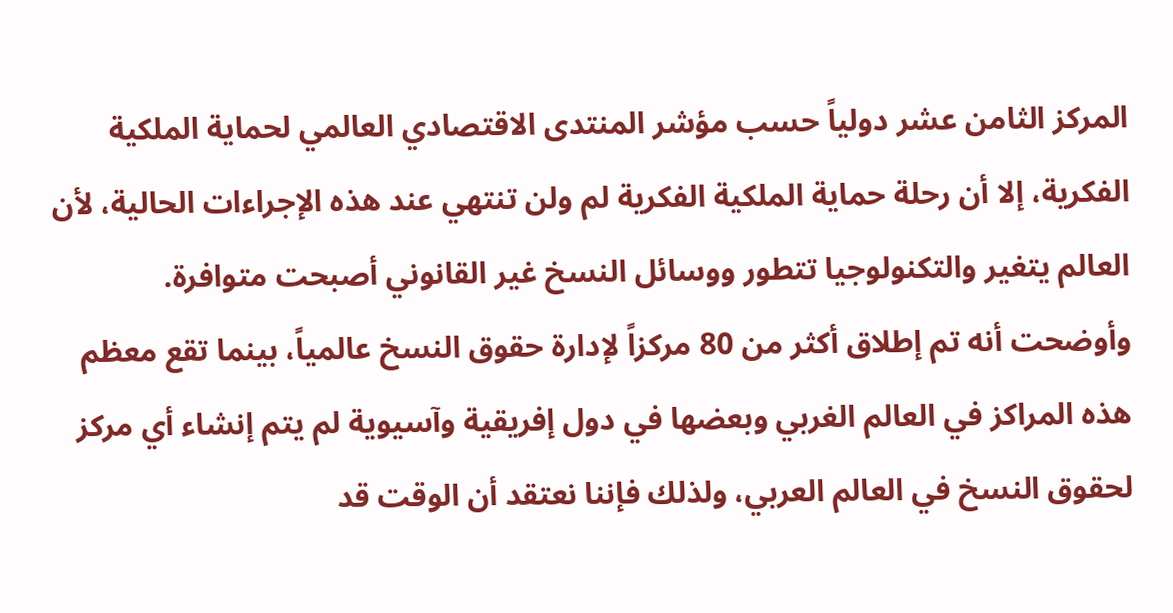المركز الثامن عشر دولياً حسب مؤشر المنتدى الاقتصادي العالمي لحماية الملكية الفكرية، إلا أن رحلة حماية الملكية الفكرية لم ولن تنتهي عند هذه الإجراءات الحالية، لأن العالم يتغير والتكنولوجيا تتطور ووسائل النسخ غير القانوني أصبحت متوافرة.
وأوضحت أنه تم إطلاق أكثر من 80 مركزاً لإدارة حقوق النسخ عالمياً، بينما تقع معظم هذه المراكز في العالم الغربي وبعضها في دول إفريقية وآسيوية لم يتم إنشاء أي مركز لحقوق النسخ في العالم العربي، ولذلك فإننا نعتقد أن الوقت قد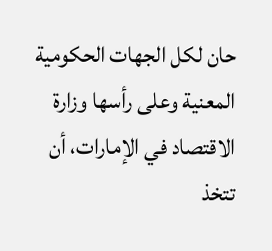حان لكل الجهات الحكومية المعنية وعلى رأسها وزارة الاقتصاد في الإمارات، أن تتخذ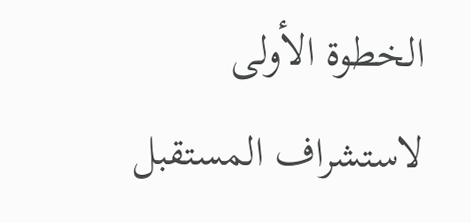الخطوة الأولى لاستشراف المستقبل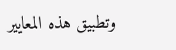وتطبيق هذه المعايير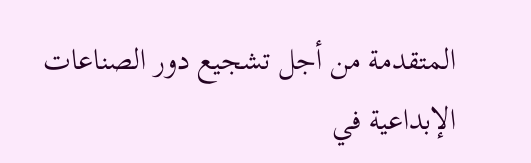المتقدمة من أجل تشجيع دور الصناعات الإبداعية في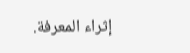إثراء المعرفة.